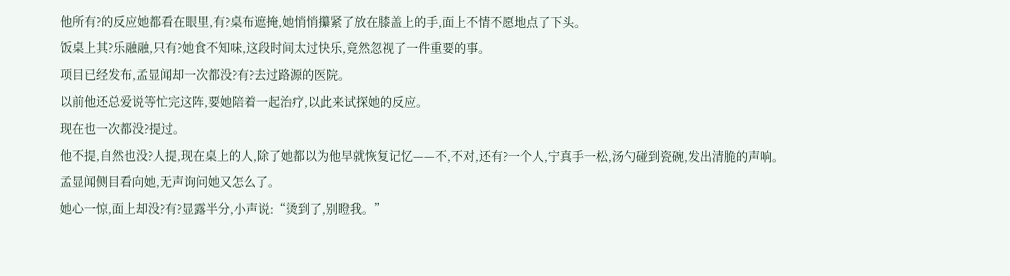他所有?的反应她都看在眼里,有?桌布遮掩,她悄悄攥紧了放在膝盖上的手,面上不情不愿地点了下头。
饭桌上其?乐融融,只有?她食不知味,这段时间太过快乐,竟然忽视了一件重要的事。
项目已经发布,孟显闻却一次都没?有?去过路源的医院。
以前他还总爱说等忙完这阵,要她陪着一起治疗,以此来试探她的反应。
现在也一次都没?提过。
他不提,自然也没?人提,现在桌上的人,除了她都以为他早就恢复记忆——不,不对,还有?一个人,宁真手一松,汤勺碰到瓷碗,发出清脆的声响。
孟显闻侧目看向她,无声询问她又怎么了。
她心一惊,面上却没?有?显露半分,小声说:“烫到了,别瞪我。”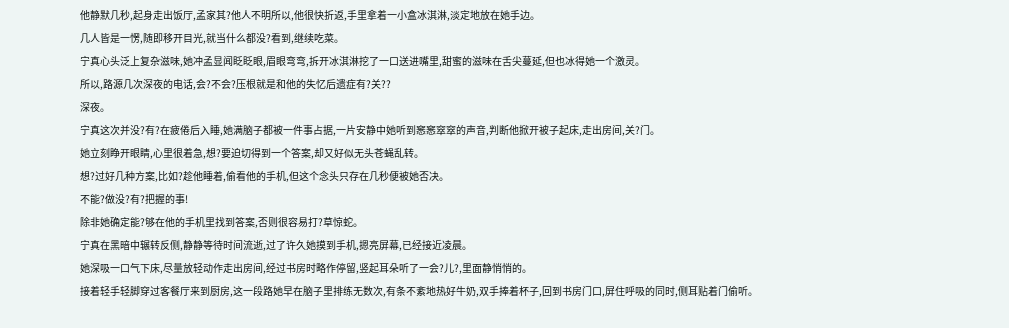他静默几秒,起身走出饭厅,孟家其?他人不明所以,他很快折返,手里拿着一小盒冰淇淋,淡定地放在她手边。
几人皆是一愣,随即移开目光,就当什么都没?看到,继续吃菜。
宁真心头泛上复杂滋味,她冲孟显闻眨眨眼,眉眼弯弯,拆开冰淇淋挖了一口送进嘴里,甜蜜的滋味在舌尖蔓延,但也冰得她一个激灵。
所以,路源几次深夜的电话,会?不会?压根就是和他的失忆后遗症有?关??
深夜。
宁真这次并没?有?在疲倦后入睡,她满脑子都被一件事占据,一片安静中她听到窸窸窣窣的声音,判断他掀开被子起床,走出房间,关?门。
她立刻睁开眼睛,心里很着急,想?要迫切得到一个答案,却又好似无头苍蝇乱转。
想?过好几种方案,比如?趁他睡着,偷看他的手机,但这个念头只存在几秒便被她否决。
不能?做没?有?把握的事!
除非她确定能?够在他的手机里找到答案,否则很容易打?草惊蛇。
宁真在黑暗中辗转反侧,静静等待时间流逝,过了许久她摸到手机,摁亮屏幕,已经接近凌晨。
她深吸一口气下床,尽量放轻动作走出房间,经过书房时略作停留,竖起耳朵听了一会?儿?,里面静悄悄的。
接着轻手轻脚穿过客餐厅来到厨房,这一段路她早在脑子里排练无数次,有条不紊地热好牛奶,双手捧着杯子,回到书房门口,屏住呼吸的同时,侧耳贴着门偷听。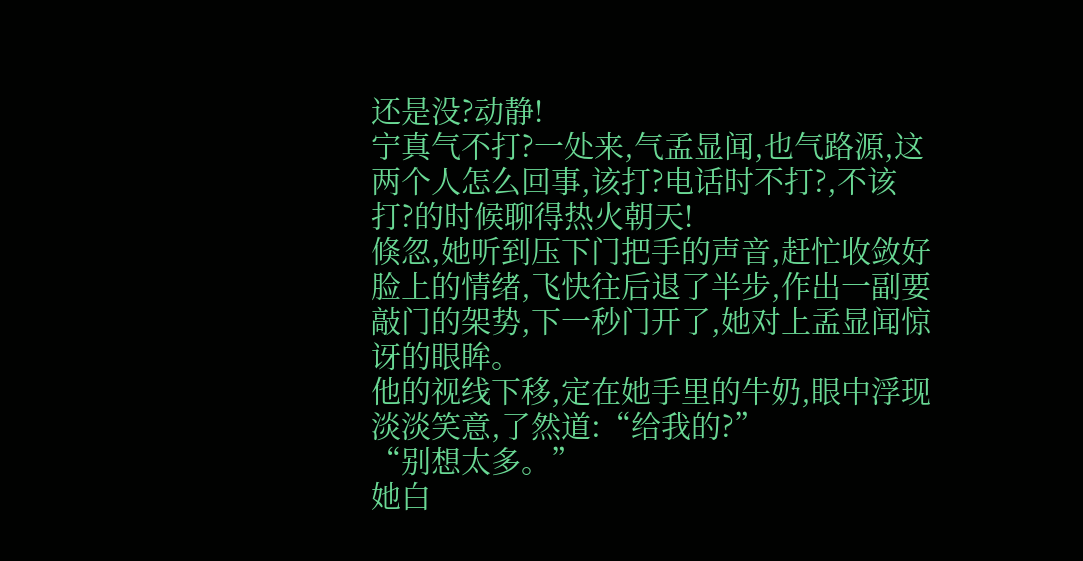还是没?动静!
宁真气不打?一处来,气孟显闻,也气路源,这两个人怎么回事,该打?电话时不打?,不该打?的时候聊得热火朝天!
倏忽,她听到压下门把手的声音,赶忙收敛好脸上的情绪,飞快往后退了半步,作出一副要敲门的架势,下一秒门开了,她对上孟显闻惊讶的眼眸。
他的视线下移,定在她手里的牛奶,眼中浮现淡淡笑意,了然道:“给我的?”
“别想太多。”
她白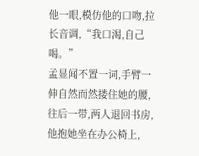他一眼,模仿他的口吻,拉长音调,“我口渴,自己喝。”
孟显闻不置一词,手臂一伸自然而然搂住她的腰,往后一带,两人退回书房,他抱她坐在办公椅上,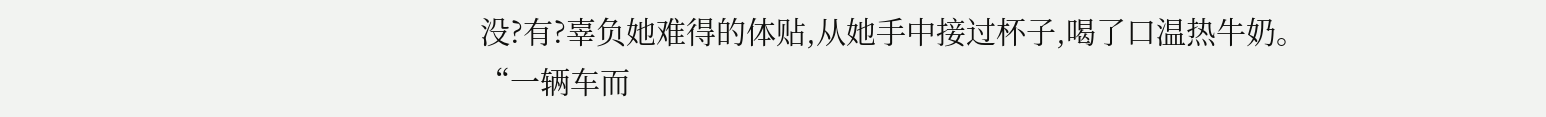没?有?辜负她难得的体贴,从她手中接过杯子,喝了口温热牛奶。
“一辆车而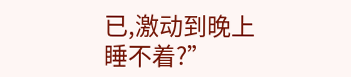已,激动到晚上睡不着?”